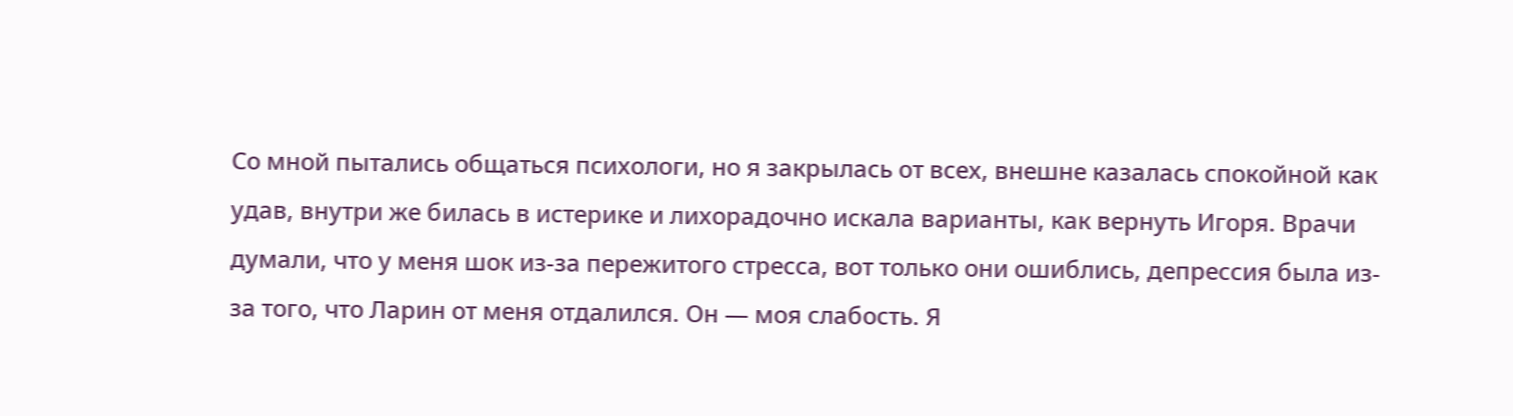Со мной пытались общаться психологи, но я закрылась от всех, внешне казалась спокойной как удав, внутри же билась в истерике и лихорадочно искала варианты, как вернуть Игоря. Врачи думали, что у меня шок из-за пережитого стресса, вот только они ошиблись, депрессия была из-за того, что Ларин от меня отдалился. Он — моя слабость. Я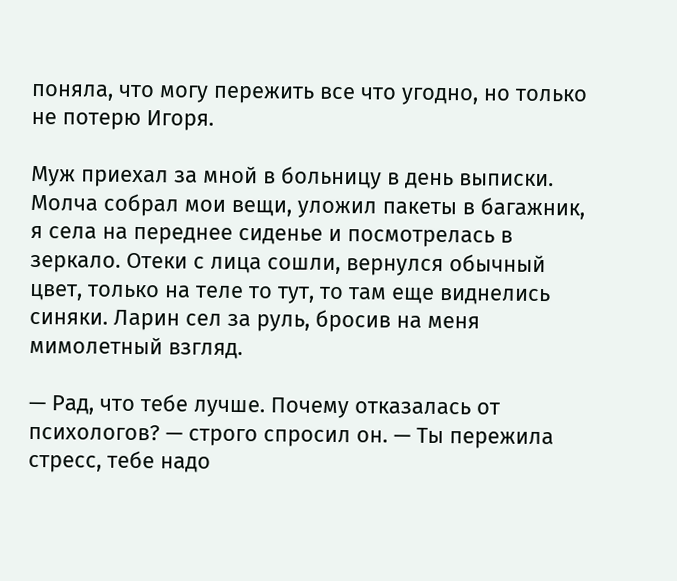поняла, что могу пережить все что угодно, но только не потерю Игоря.

Муж приехал за мной в больницу в день выписки. Молча собрал мои вещи, уложил пакеты в багажник, я села на переднее сиденье и посмотрелась в зеркало. Отеки с лица сошли, вернулся обычный цвет, только на теле то тут, то там еще виднелись синяки. Ларин сел за руль, бросив на меня мимолетный взгляд.

— Рад, что тебе лучше. Почему отказалась от психологов? — строго спросил он. — Ты пережила стресс, тебе надо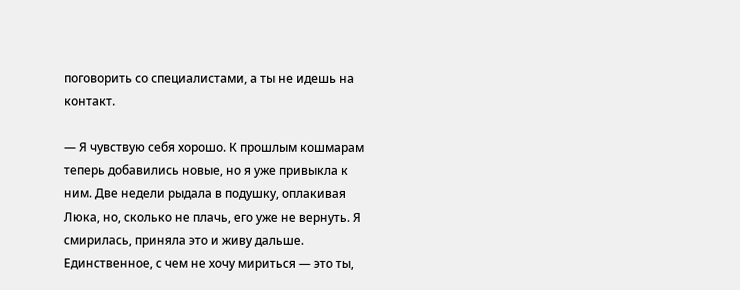поговорить со специалистами, а ты не идешь на контакт.

— Я чувствую себя хорошо. К прошлым кошмарам теперь добавились новые, но я уже привыкла к ним. Две недели рыдала в подушку, оплакивая Люка, но, сколько не плачь, его уже не вернуть. Я смирилась, приняла это и живу дальше. Единственное, с чем не хочу мириться — это ты,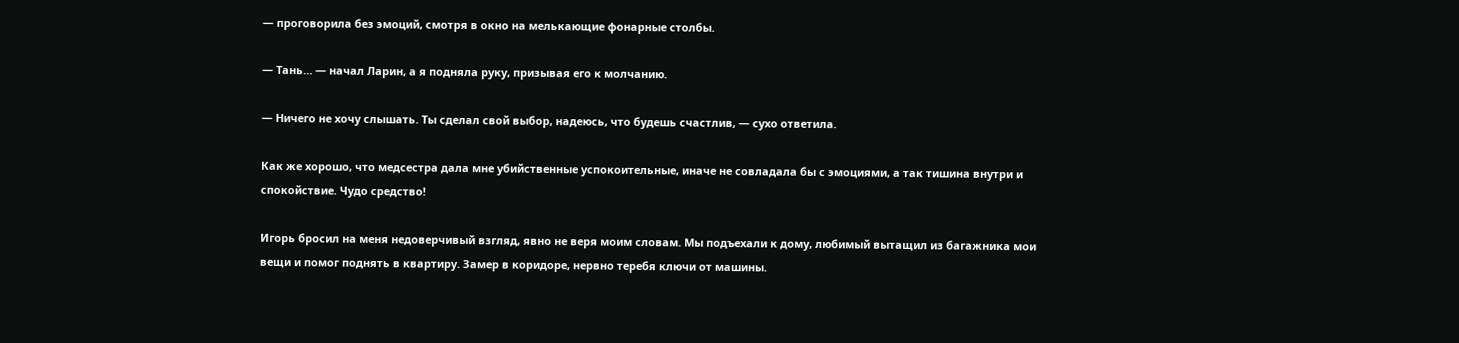— проговорила без эмоций, смотря в окно на мелькающие фонарные столбы.

— Тань… — начал Ларин, а я подняла руку, призывая его к молчанию.

— Ничего не хочу слышать. Ты сделал свой выбор, надеюсь, что будешь счастлив, — сухо ответила.

Как же хорошо, что медсестра дала мне убийственные успокоительные, иначе не совладала бы с эмоциями, а так тишина внутри и спокойствие. Чудо средство!

Игорь бросил на меня недоверчивый взгляд, явно не веря моим словам. Мы подъехали к дому, любимый вытащил из багажника мои вещи и помог поднять в квартиру. Замер в коридоре, нервно теребя ключи от машины.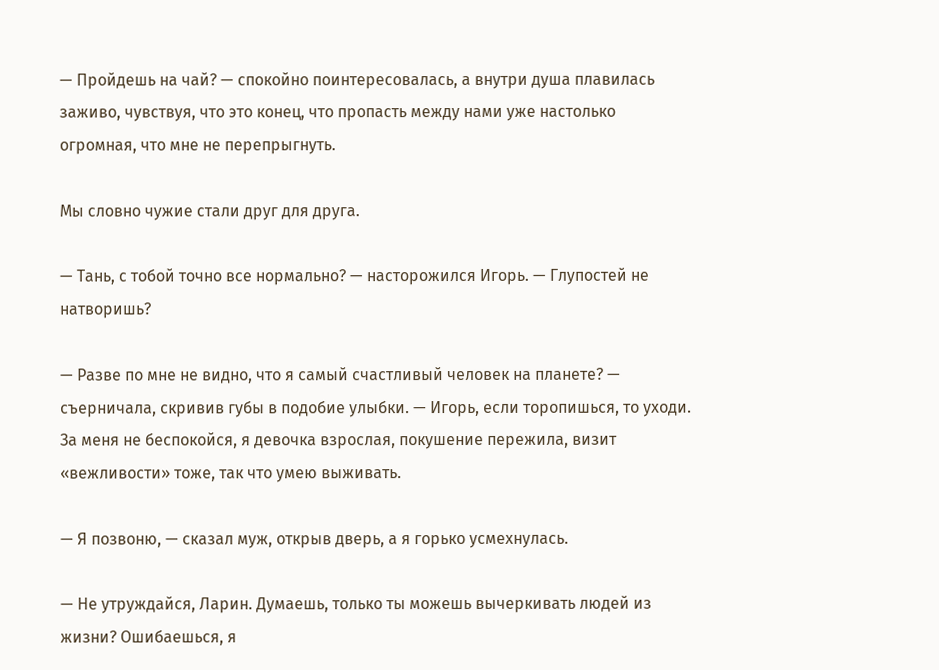— Пройдешь на чай? — спокойно поинтересовалась, а внутри душа плавилась заживо, чувствуя, что это конец, что пропасть между нами уже настолько огромная, что мне не перепрыгнуть.

Мы словно чужие стали друг для друга.

— Тань, с тобой точно все нормально? — насторожился Игорь. — Глупостей не натворишь?

— Разве по мне не видно, что я самый счастливый человек на планете? — съерничала, скривив губы в подобие улыбки. — Игорь, если торопишься, то уходи. За меня не беспокойся, я девочка взрослая, покушение пережила, визит «вежливости» тоже, так что умею выживать.

— Я позвоню, — сказал муж, открыв дверь, а я горько усмехнулась.

— Не утруждайся, Ларин. Думаешь, только ты можешь вычеркивать людей из жизни? Ошибаешься, я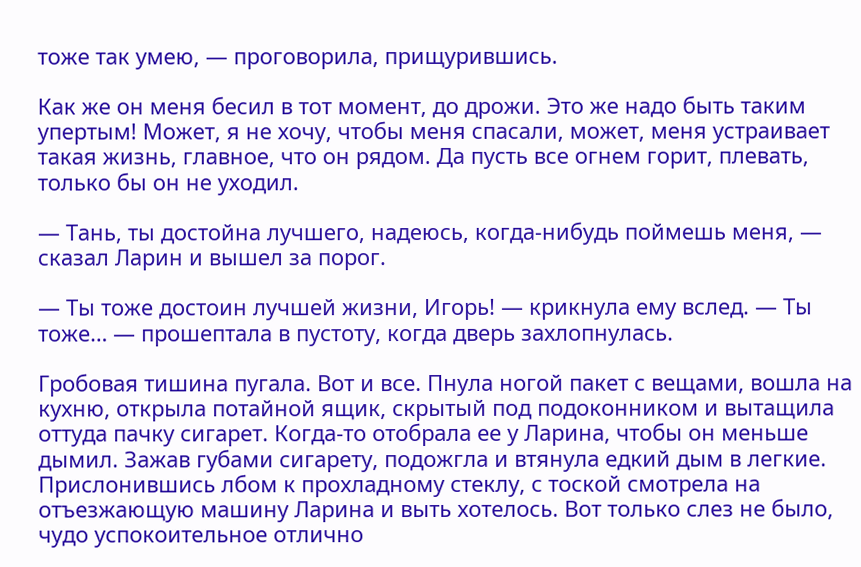тоже так умею, — проговорила, прищурившись.

Как же он меня бесил в тот момент, до дрожи. Это же надо быть таким упертым! Может, я не хочу, чтобы меня спасали, может, меня устраивает такая жизнь, главное, что он рядом. Да пусть все огнем горит, плевать, только бы он не уходил.

— Тань, ты достойна лучшего, надеюсь, когда-нибудь поймешь меня, — сказал Ларин и вышел за порог.

— Ты тоже достоин лучшей жизни, Игорь! — крикнула ему вслед. — Ты тоже… — прошептала в пустоту, когда дверь захлопнулась.

Гробовая тишина пугала. Вот и все. Пнула ногой пакет с вещами, вошла на кухню, открыла потайной ящик, скрытый под подоконником и вытащила оттуда пачку сигарет. Когда-то отобрала ее у Ларина, чтобы он меньше дымил. Зажав губами сигарету, подожгла и втянула едкий дым в легкие. Прислонившись лбом к прохладному стеклу, с тоской смотрела на отъезжающую машину Ларина и выть хотелось. Вот только слез не было, чудо успокоительное отлично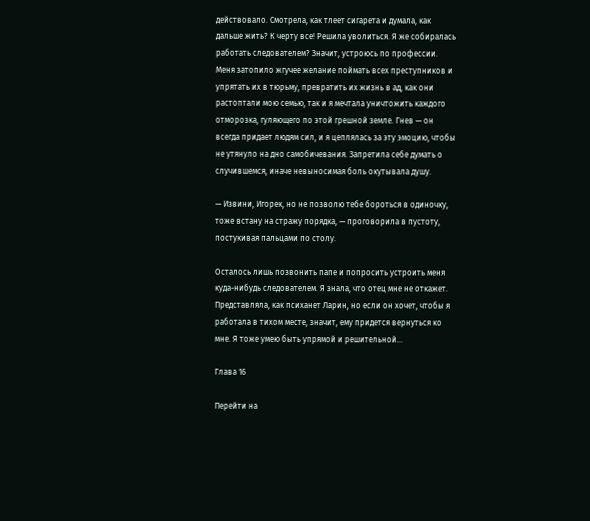действовало. Смотрела, как тлеет сигарета и думала, как дальше жить? К черту все! Решила уволиться. Я же собиралась работать следователем? Значит, устроюсь по профессии. Меня затопило жгучее желание поймать всех преступников и упрятать их в тюрьму, превратить их жизнь в ад, как они растоптали мою семью, так и я мечтала уничтожить каждого отморозка, гуляющего по этой грешной земле. Гнев — он всегда придает людям сил, и я цеплялась за эту эмоцию, чтобы не утянуло на дно самобичевания. Запретила себе думать о случившемся, иначе невыносимая боль окутывала душу.

— Извини, Игорек, но не позволю тебе бороться в одиночку, тоже встану на стражу порядка, — проговорила в пустоту, постукивая пальцами по столу.

Осталось лишь позвонить папе и попросить устроить меня куда-нибудь следователем. Я знала, что отец мне не откажет. Представляла, как психанет Ларин, но если он хочет, чтобы я работала в тихом месте, значит, ему придется вернуться ко мне. Я тоже умею быть упрямой и решительной…

Глава 16

Перейти на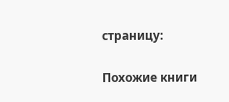страницу:

Похожие книги